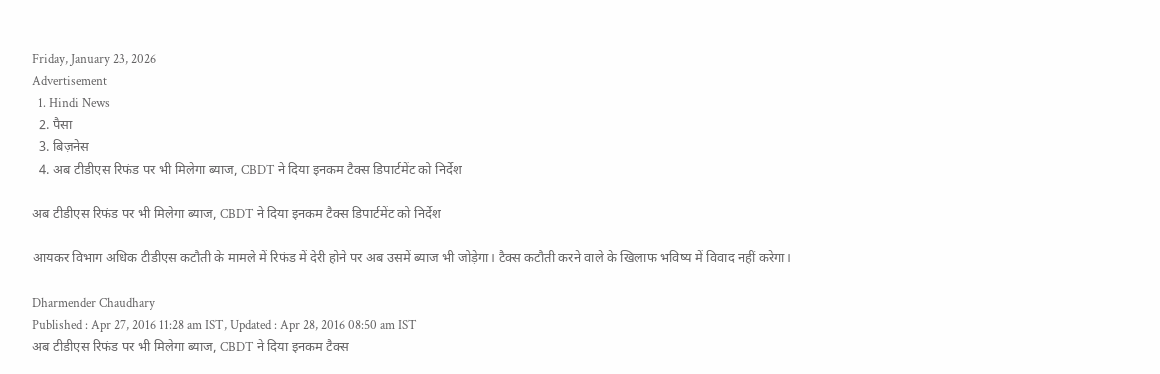Friday, January 23, 2026
Advertisement
  1. Hindi News
  2. पैसा
  3. बिज़नेस
  4. अब टीडीएस रिफंड पर भी मिलेगा ब्याज, CBDT ने दिया इनकम टैक्स डिपार्टमेंट को निर्देश

अब टीडीएस रिफंड पर भी मिलेगा ब्याज, CBDT ने दिया इनकम टैक्स डिपार्टमेंट को निर्देश

आयकर विभाग अधिक टीडीएस कटौती के मामले में रिफंड में देरी होने पर अब उसमें ब्याज भी जोड़ेगा। टैक्स कटौती करने वाले के खिलाफ भविष्य में विवाद नहीं करेगा।

Dharmender Chaudhary
Published : Apr 27, 2016 11:28 am IST, Updated : Apr 28, 2016 08:50 am IST
अब टीडीएस रिफंड पर भी मिलेगा ब्याज, CBDT ने दिया इनकम टैक्स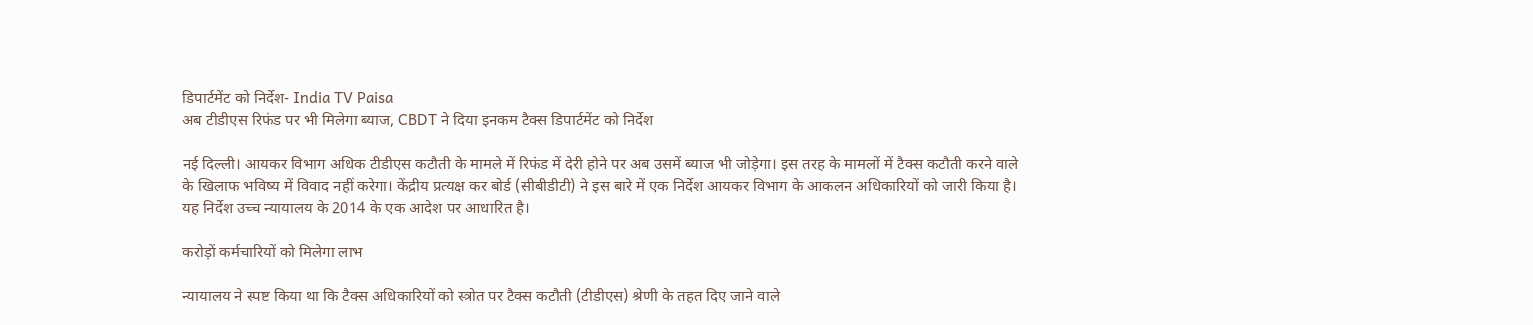डिपार्टमेंट को निर्देश- India TV Paisa
अब टीडीएस रिफंड पर भी मिलेगा ब्याज, CBDT ने दिया इनकम टैक्स डिपार्टमेंट को निर्देश

नई दिल्ली। आयकर विभाग अधिक टीडीएस कटौती के मामले में रिफंड में देरी होने पर अब उसमें ब्याज भी जोड़ेगा। इस तरह के मामलों में टैक्स कटौती करने वाले के खिलाफ भविष्य में विवाद नहीं करेगा। केंद्रीय प्रत्यक्ष कर बोर्ड (सीबीडीटी) ने इस बारे में एक निर्देश आयकर विभाग के आकलन अधिकारियों को जारी किया है। यह निर्देश उच्च न्यायालय के 2014 के एक आदेश पर आधारित है।

करोड़ों कर्मचारियों को मिलेगा लाभ

न्यायालय ने स्पष्ट किया था कि टैक्स अधिकारियों को स्त्रोत पर टैक्स कटौती (टीडीएस) श्रेणी के तहत दिए जाने वाले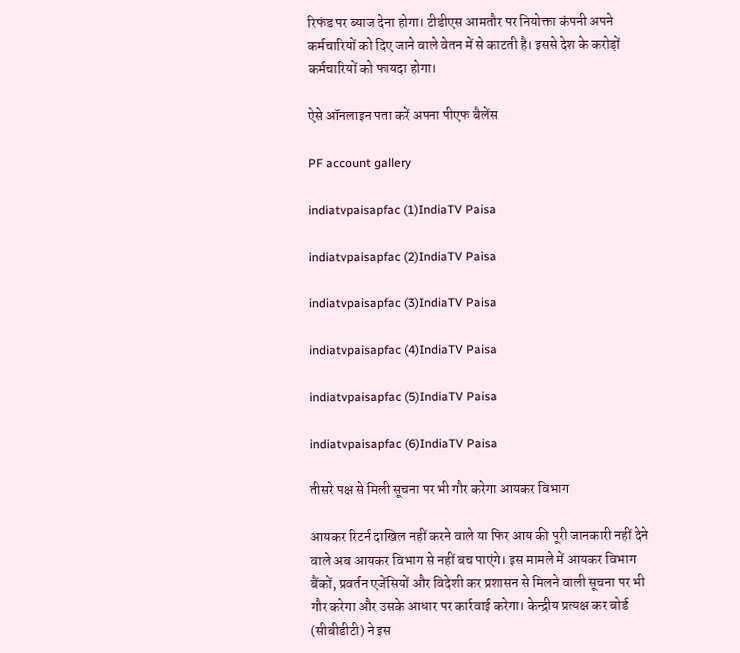रिफंड पर ब्याज देना होगा। टीडीएस आमतौर पर नियोक्ता कंपनी अपने कर्मचारियों को दिए जाने वाले वेतन में से काटती है। इससे देश के करोड़ों कर्मचारियों को फायदा होगा।

ऐसे ऑनलाइन पता करें अपना पीएफ बैलेंस

PF account gallery

indiatvpaisapfac (1)IndiaTV Paisa

indiatvpaisapfac (2)IndiaTV Paisa

indiatvpaisapfac (3)IndiaTV Paisa

indiatvpaisapfac (4)IndiaTV Paisa

indiatvpaisapfac (5)IndiaTV Paisa

indiatvpaisapfac (6)IndiaTV Paisa

तीसरे पक्ष से मिली सूचना पर भी गौर करेगा आयकर विभाग

आयकर रिटर्न दाखिल नहीं करने वाले या फिर आय की पूरी जानकारी नहीं देने वाले अब आयकर विभाग से नहीं बच पाएंगे। इस मामले में आयकर विभाग बैंकों, प्रवर्तन एजेंसियों और विदेशी कर प्रशासन से मिलने वाली सूचना पर भी गौर करेगा और उसके आधार पर कार्रवाई करेगा। केन्द्रीय प्रत्यक्ष कर बोर्ड (सीबीडीटी) ने इस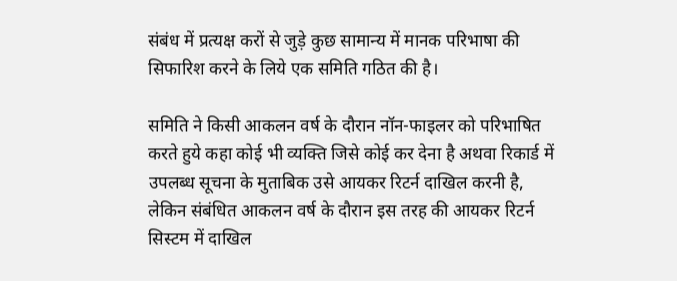संबंध में प्रत्यक्ष करों से जुड़े कुछ सामान्य में मानक परिभाषा की सिफारिश करने के लिये एक समिति गठित की है।

समिति ने किसी आकलन वर्ष के दौरान नॉन-फाइलर को परिभाषित करते हुये कहा कोई भी व्यक्ति जिसे कोई कर देना है अथवा रिकार्ड में उपलब्ध सूचना के मुताबिक उसे आयकर रिटर्न दाखिल करनी है, लेकिन संबंधित आकलन वर्ष के दौरान इस तरह की आयकर रिटर्न सिस्टम में दाखिल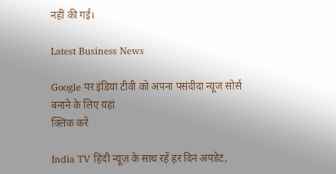नहीं की गई।

Latest Business News

Google पर इंडिया टीवी को अपना पसंदीदा न्यूज सोर्स बनाने के लिए यहां
क्लिक करें

India TV हिंदी न्यूज़ के साथ रहें हर दिन अपडेट,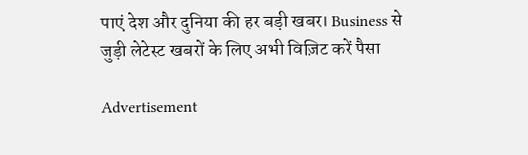पाएं देश और दुनिया की हर बड़ी खबर। Business से जुड़ी लेटेस्ट खबरों के लिए अभी विज़िट करें पैसा

Advertisement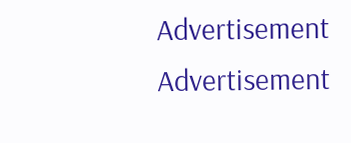Advertisement
Advertisement